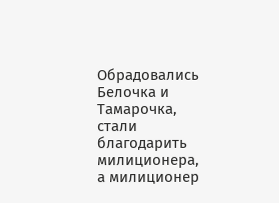Обрадовались Белочка и Тамарочка, стали благодарить милиционера, а милиционер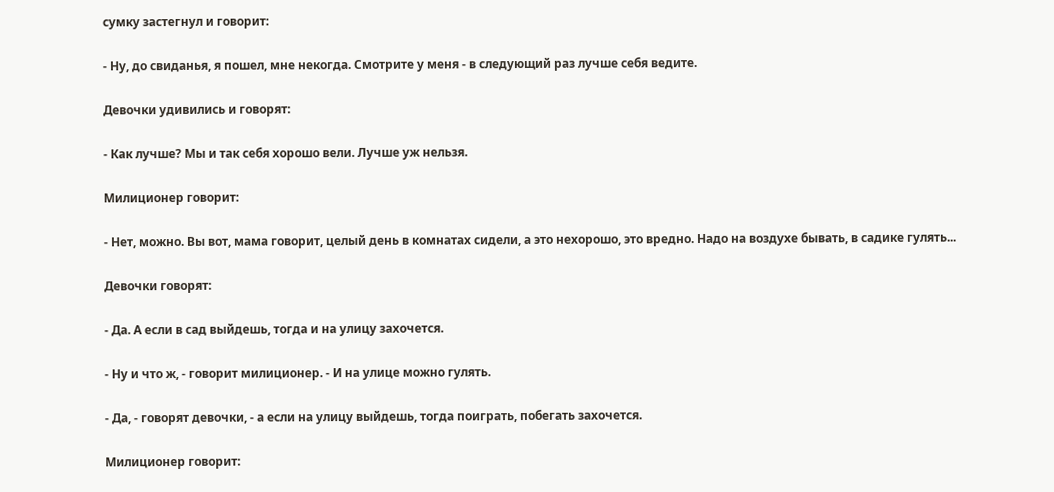сумку застегнул и говорит:

- Ну, до свиданья, я пошел, мне некогда. Смотрите у меня - в следующий раз лучше себя ведите.

Девочки удивились и говорят:

- Как лучше? Мы и так себя хорошо вели. Лучше уж нельзя.

Милиционер говорит:

- Нет, можно. Вы вот, мама говорит, целый день в комнатах сидели, а это нехорошо, это вредно. Надо на воздухе бывать, в садике гулять...

Девочки говорят:

- Да. А если в сад выйдешь, тогда и на улицу захочется.

- Ну и что ж, - говорит милиционер. - И на улице можно гулять.

- Да, - говорят девочки, - а если на улицу выйдешь, тогда поиграть, побегать захочется.

Милиционер говорит: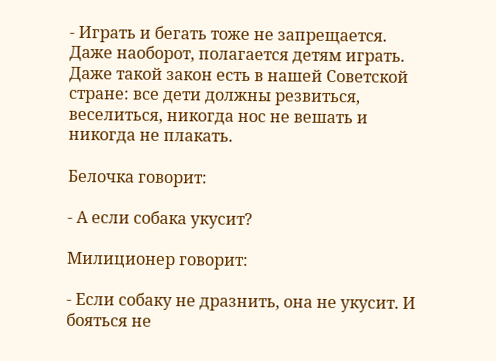- Играть и бегать тоже не запрещается. Даже наоборот, полагается детям играть. Даже такой закон есть в нашей Советской стране: все дети должны резвиться, веселиться, никогда нос не вешать и никогда не плакать.

Белочка говорит:

- А если собака укусит?

Милиционер говорит:

- Если собаку не дразнить, она не укусит. И бояться не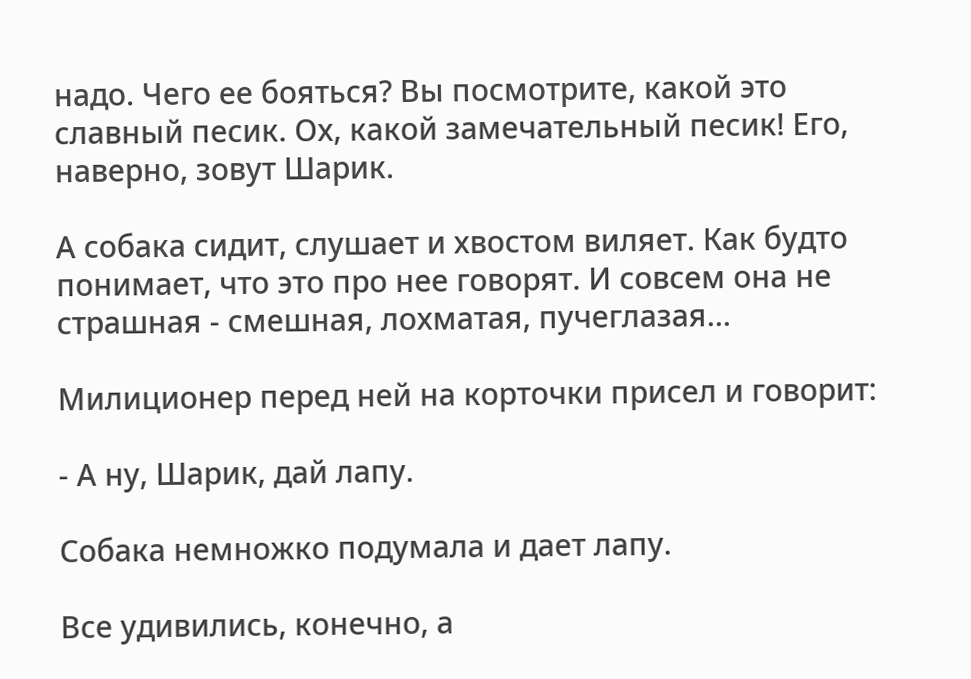надо. Чего ее бояться? Вы посмотрите, какой это славный песик. Ох, какой замечательный песик! Его, наверно, зовут Шарик.

А собака сидит, слушает и хвостом виляет. Как будто понимает, что это про нее говорят. И совсем она не страшная - смешная, лохматая, пучеглазая...

Милиционер перед ней на корточки присел и говорит:

- А ну, Шарик, дай лапу.

Собака немножко подумала и дает лапу.

Все удивились, конечно, а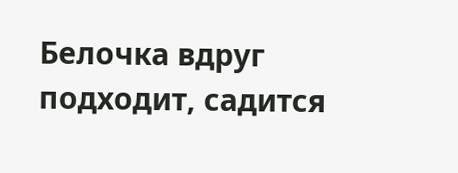Белочка вдруг подходит, садится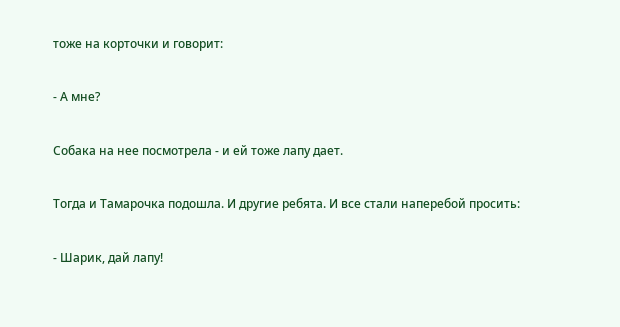тоже на корточки и говорит:

- А мне?

Собака на нее посмотрела - и ей тоже лапу дает.

Тогда и Тамарочка подошла. И другие ребята. И все стали наперебой просить:

- Шарик, дай лапу!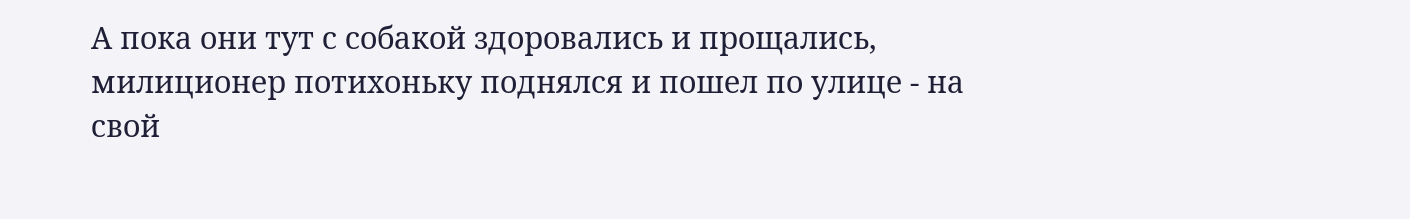А пока они тут с собакой здоровались и прощались, милиционер потихоньку поднялся и пошел по улице - на свой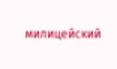милицейский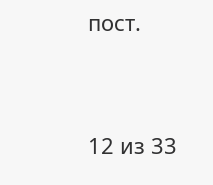пост.



12 из 33